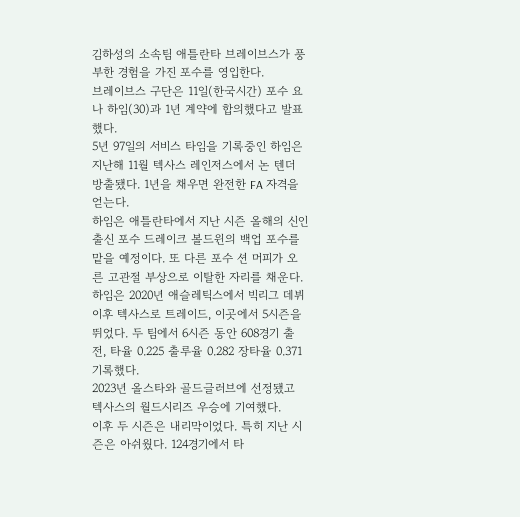김하성의 소속팀 애틀란타 브레이브스가 풍부한 경험을 가진 포수를 영입한다.
브레이브스 구단은 11일(한국시간) 포수 요나 하임(30)과 1년 계약에 합의했다고 발표했다.
5년 97일의 서비스 타임을 기록중인 하임은 지난해 11월 텍사스 레인저스에서 논 텐더 방출됐다. 1년을 채우면 완전한 FA 자격을 얻는다.
하임은 애틀란타에서 지난 시즌 올해의 신인 출신 포수 드레이크 볼드윈의 백업 포수를 맡을 예정이다. 또 다른 포수 션 머피가 오른 고관절 부상으로 이탈한 자리를 채운다.
하임은 2020년 애슬레틱스에서 빅리그 데뷔 이후 텍사스로 트레이드, 이곳에서 5시즌을 뛰었다. 두 팀에서 6시즌 동안 608경기 출전, 타율 0.225 출루율 0.282 장타율 0.371 기록했다.
2023년 올스타와 골드글러브에 선정됐고 텍사스의 월드시리즈 우승에 기여했다.
이후 두 시즌은 내리막이었다. 특히 지난 시즌은 아쉬웠다. 124경기에서 타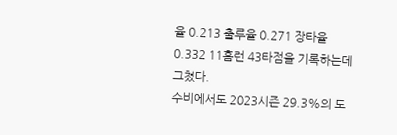율 0.213 출루율 0.271 장타율 0.332 11홈런 43타점을 기록하는데 그쳤다.
수비에서도 2023시즌 29.3%의 도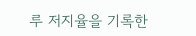루 저지율을 기록한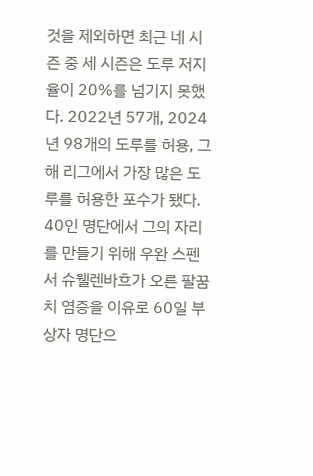것을 제외하면 최근 네 시즌 중 세 시즌은 도루 저지율이 20%를 넘기지 못했다. 2022년 57개, 2024년 98개의 도루를 허용, 그 해 리그에서 가장 많은 도루를 허용한 포수가 됐다.
40인 명단에서 그의 자리를 만들기 위해 우완 스펜서 슈웰렌바흐가 오른 팔꿈치 염증을 이유로 60일 부상자 명단으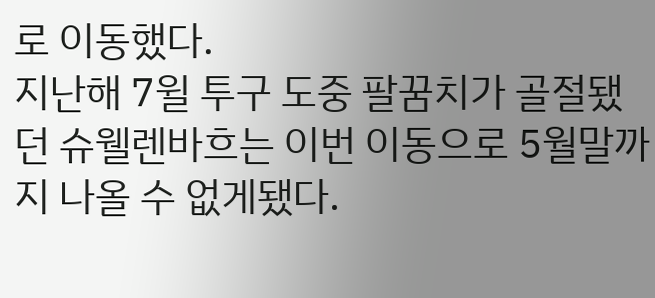로 이동했다.
지난해 7윌 투구 도중 팔꿈치가 골절됐던 슈웰렌바흐는 이번 이동으로 5월말까지 나올 수 없게됐다.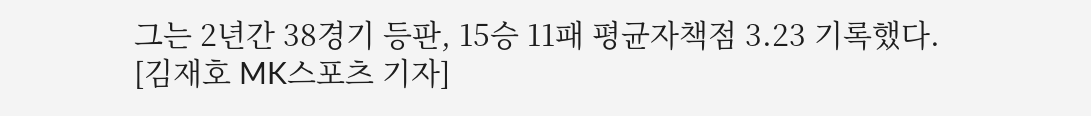그는 2년간 38경기 등판, 15승 11패 평균자책점 3.23 기록했다.
[김재호 MK스포츠 기자]